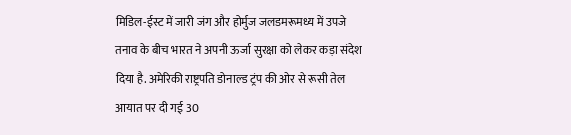मिडिल-ईस्ट में जारी जंग और होर्मुज जलडमरूमध्य में उपजे तनाव के बीच भारत ने अपनी ऊर्जा सुरक्षा को लेकर कड़ा संदेश दिया है. अमेरिकी राष्ट्रपति डोनाल्ड ट्रंप की ओर से रूसी तेल आयात पर दी गई 30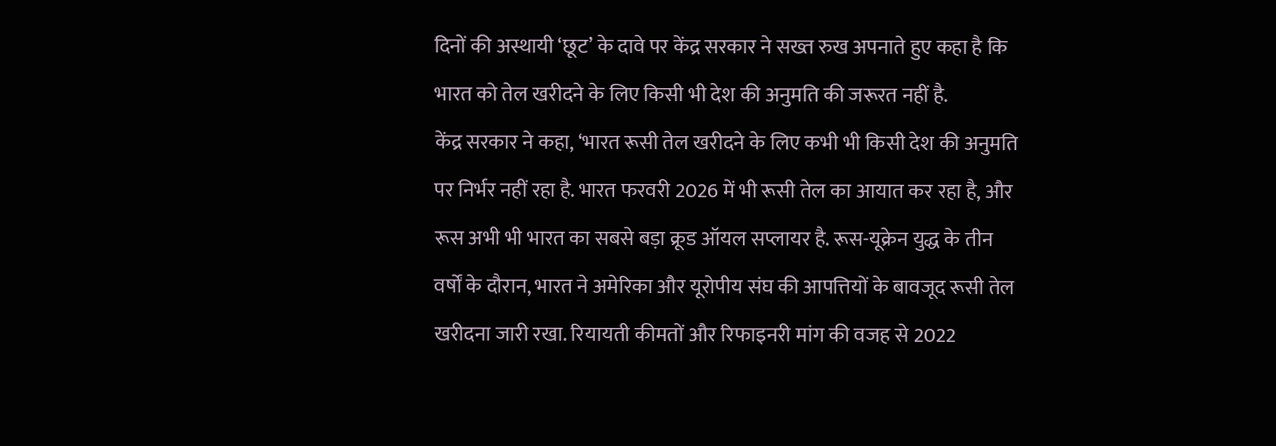दिनों की अस्थायी ‘छूट’ के दावे पर केंद्र सरकार ने सख्त रुख अपनाते हुए कहा है कि भारत को तेल खरीदने के लिए किसी भी देश की अनुमति की जरूरत नहीं है.
केंद्र सरकार ने कहा, ‘भारत रूसी तेल खरीदने के लिए कभी भी किसी देश की अनुमति पर निर्भर नहीं रहा है. भारत फरवरी 2026 में भी रूसी तेल का आयात कर रहा है, और रूस अभी भी भारत का सबसे बड़ा क्रूड ऑयल सप्लायर है. रूस-यूक्रेन युद्ध के तीन वर्षों के दौरान, भारत ने अमेरिका और यूरोपीय संघ की आपत्तियों के बावजूद रूसी तेल खरीदना जारी रखा. रियायती कीमतों और रिफाइनरी मांग की वजह से 2022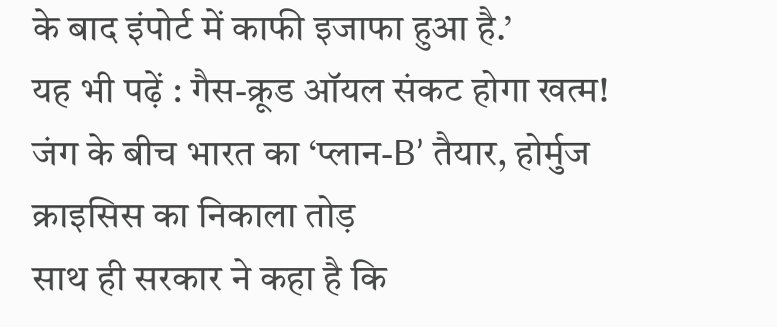के बाद इंपोर्ट में काफी इजाफा हुआ है.’
यह भी पढ़ें : गैस-क्रूड ऑयल संकट होगा खत्म! जंग के बीच भारत का ‘प्लान-B’ तैयार, होर्मुज क्राइसिस का निकाला तोड़
साथ ही सरकार ने कहा है कि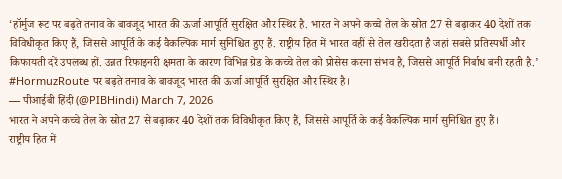‘हॉर्मुज रूट पर बढ़ते तनाव के बावजूद भारत की ऊर्जा आपूर्ति सुरक्षित और स्थिर है. भारत ने अपने कच्चे तेल के स्रोत 27 से बढ़ाकर 40 देशों तक विविधीकृत किए हैं, जिससे आपूर्ति के कई वैकल्पिक मार्ग सुनिश्चित हुए हैं. राष्ट्रीय हित में भारत वहीं से तेल खरीदता है जहां सबसे प्रतिस्पर्धी और किफायती दरें उपलब्ध हों. उन्नत रिफाइनरी क्षमता के कारण विभिन्न ग्रेड के कच्चे तेल को प्रोसेस करना संभव है, जिससे आपूर्ति निर्बाध बनी रहती है.’
#HormuzRoute पर बढ़ते तनाव के बावजूद भारत की ऊर्जा आपूर्ति सुरक्षित और स्थिर है।
— पीआईबी हिंदी (@PIBHindi) March 7, 2026
भारत ने अपने कच्चे तेल के स्रोत 27 से बढ़ाकर 40 देशों तक विविधीकृत किए हैं, जिससे आपूर्ति के कई वैकल्पिक मार्ग सुनिश्चित हुए हैं।
राष्ट्रीय हित में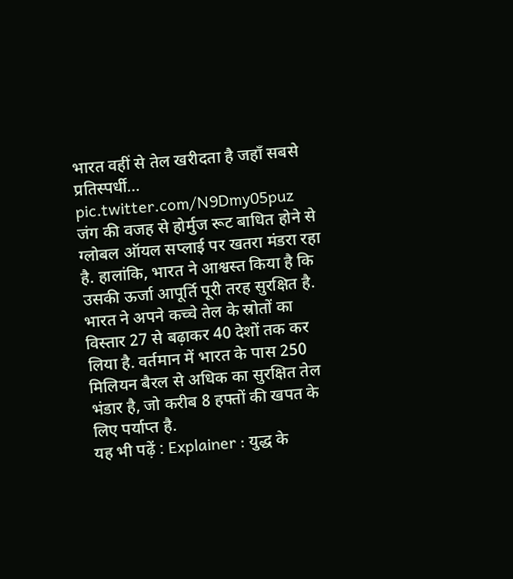भारत वहीं से तेल खरीदता है जहाँ सबसे प्रतिस्पर्धी… pic.twitter.com/N9Dmy05puz
जंग की वजह से होर्मुज रूट बाधित होने से ग्लोबल ऑयल सप्लाई पर खतरा मंडरा रहा है. हालांकि, भारत ने आश्वस्त किया है कि उसकी ऊर्जा आपूर्ति पूरी तरह सुरक्षित है. भारत ने अपने कच्चे तेल के स्रोतों का विस्तार 27 से बढ़ाकर 40 देशों तक कर लिया है. वर्तमान में भारत के पास 250 मिलियन बैरल से अधिक का सुरक्षित तेल भंडार है, जो करीब 8 हफ्तों की खपत के लिए पर्याप्त है.
यह भी पढ़ें : Explainer : युद्ध के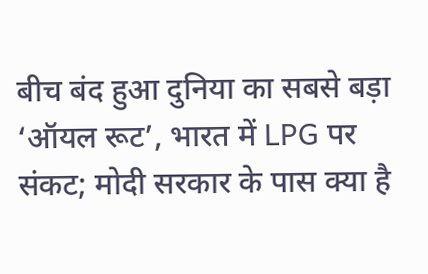बीच बंद हुआ दुनिया का सबसे बड़ा ‘ऑयल रूट’, भारत में LPG पर संकट; मोदी सरकार के पास क्या है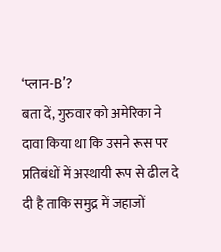‘प्लान-B’?
बता दें, गुरुवार को अमेरिका ने दावा किया था कि उसने रूस पर प्रतिबंधों में अस्थायी रूप से ढील दे दी है ताकि समुद्र में जहाजों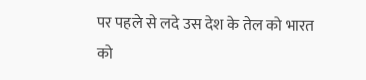पर पहले से लदे उस देश के तेल को भारत को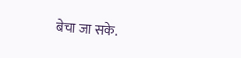बेचा जा सके.